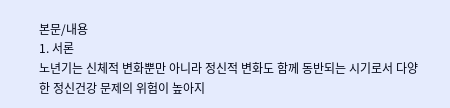본문/내용
1. 서론
노년기는 신체적 변화뿐만 아니라 정신적 변화도 함께 동반되는 시기로서 다양한 정신건강 문제의 위험이 높아지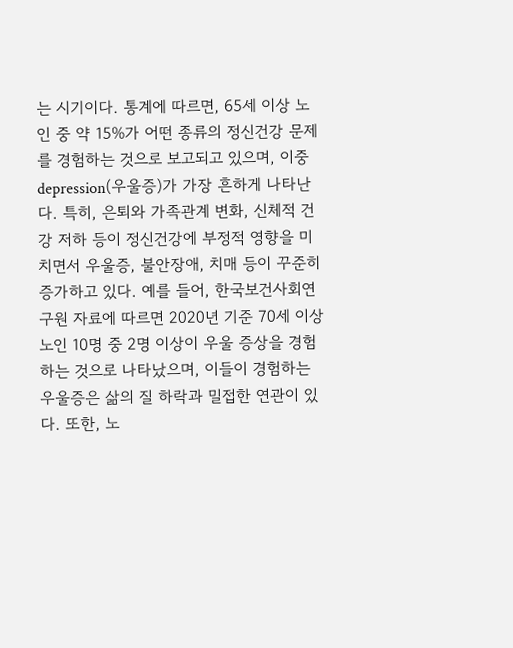는 시기이다. 통계에 따르면, 65세 이상 노인 중 약 15%가 어떤 종류의 정신건강 문제를 경험하는 것으로 보고되고 있으며, 이중 depression(우울증)가 가장 흔하게 나타난다. 특히, 은퇴와 가족관계 변화, 신체적 건강 저하 등이 정신건강에 부정적 영향을 미치면서 우울증, 불안장애, 치매 등이 꾸준히 증가하고 있다. 예를 들어, 한국보건사회연구원 자료에 따르면 2020년 기준 70세 이상 노인 10명 중 2명 이상이 우울 증상을 경험하는 것으로 나타났으며, 이들이 경험하는 우울증은 삶의 질 하락과 밀접한 연관이 있다. 또한, 노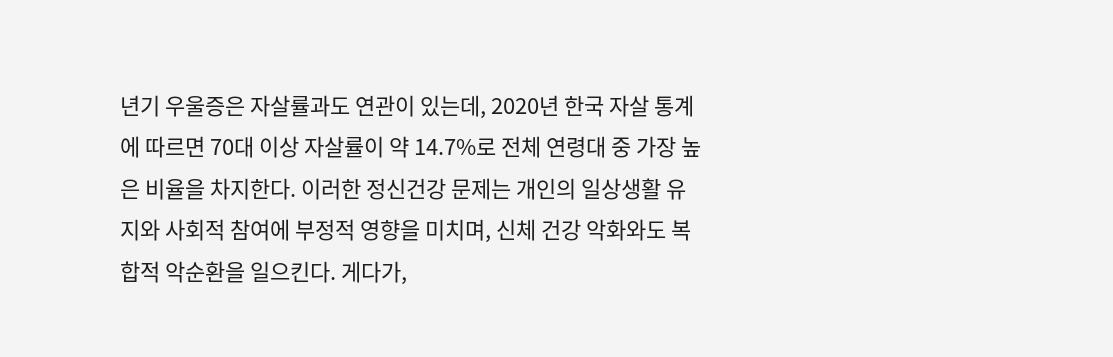년기 우울증은 자살률과도 연관이 있는데, 2020년 한국 자살 통계에 따르면 70대 이상 자살률이 약 14.7%로 전체 연령대 중 가장 높은 비율을 차지한다. 이러한 정신건강 문제는 개인의 일상생활 유지와 사회적 참여에 부정적 영향을 미치며, 신체 건강 악화와도 복합적 악순환을 일으킨다. 게다가,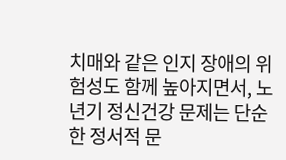치매와 같은 인지 장애의 위험성도 함께 높아지면서, 노년기 정신건강 문제는 단순한 정서적 문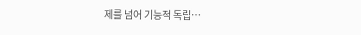제를 넘어 기능적 독립…